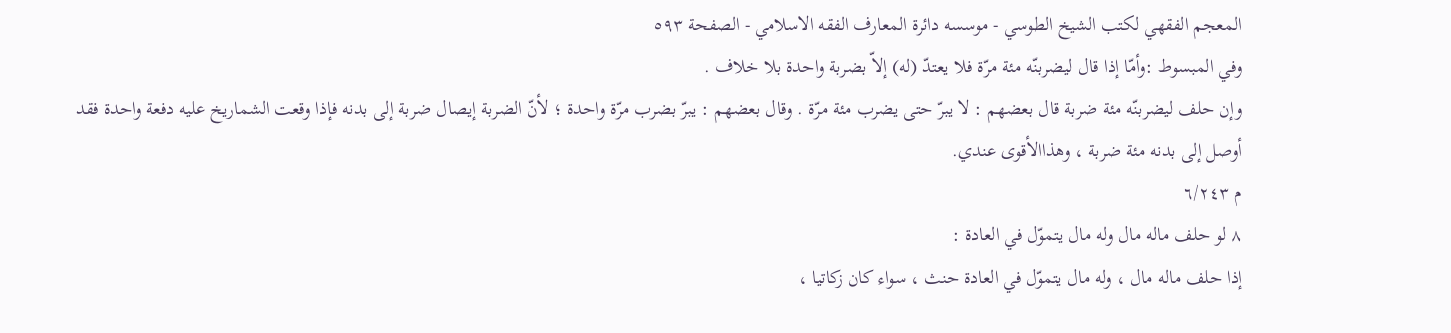المعجم الفقهي لکتب الشيخ الطوسي - موسسه دائرة المعارف الفقه الاسلامي - الصفحة ٥٩٣
وفي المبسوط :وأمّا إذا قال ليضربنّه مئة مرّة فلا يعتدّ (له) إلاّ بضربة واحدة بلا خلاف .
وإن حلف ليضربنّه مئة ضربة قال بعضهم : لا يبرّ حتى يضرب مئة مرّة . وقال بعضهم : يبرّ بضرب مرّة واحدة ؛ لأنّ الضربة إيصال ضربة إلى بدنه فإذا وقعت الشماريخ عليه دفعة واحدة فقد أوصل إلى بدنه مئة ضربة ، وهذاالأقوى عندي.
م ٦/٢٤٣
٨ لو حلف ماله مال وله مال يتموّل في العادة :
إذا حلف ماله مال ، وله مال يتموّل في العادة حنث ، سواء كان زكاتيا ،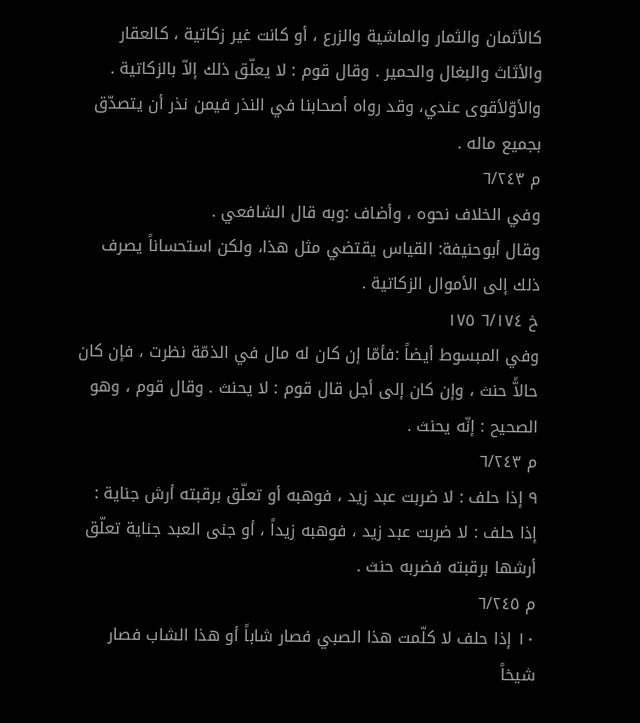كالأثمان والثمار والماشية والزرع ، أو كانت غير زكاتية ، كالعقار والأثاث والبغال والحمير . وقال قوم : لا يعلّق ذلك إلاّ بالزكاتية . والأوّلأقوى عندي، وقد رواه أصحابنا في النذر فيمن نذر أن يتصدّق بجميع ماله .
م ٦/٢٤٣
وفي الخلاف نحوه ، وأضاف :وبه قال الشافعي .
وقال أبوحنيفة: القياس يقتضي مثل هذا، ولكن استحساناً يصرف ذلك إلى الأموال الزكاتية .
خ ٦/١٧٤ ١٧٥
وفي المبسوط أيضاً :فأمّا إن كان له مال في الذمّة نظرت ، فإن كان حالاًّ حنث ، وإن كان إلى أجل قال قوم : لا يحنث . وقال قوم ، وهو الصحيح : إنّه يحنث .
م ٦/٢٤٣
٩ إذا حلف : لا ضربت عبد زيد ، فوهبه أو تعلّق برقبته أرش جناية :
إذا حلف : لا ضربت عبد زيد ، فوهبه زيداً ، أو جنى العبد جناية تعلّق أرشها برقبته فضربه حنث .
م ٦/٢٤٥
١٠ إذا حلف لا كلّمت هذا الصبي فصار شاباً أو هذا الشاب فصار شيخاً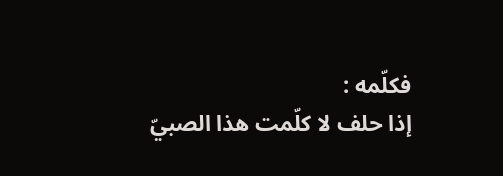فكلّمه :
إذا حلف لا كلّمت هذا الصبيّ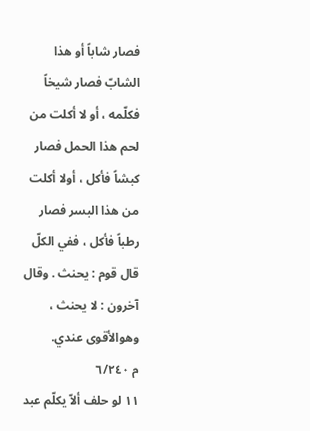فصار شاباً أو هذا الشابّ فصار شيخاً فكلّمه ، أو لا أكلت من لحم هذا الحمل فصار كبشاً فأكل ، أولا أكلت من هذا البسر فصار رطباً فأكل ، ففي الكلّ قال قوم : يحنث . وقال آخرون : لا يحنث ، وهوالأقوى عندي.
م ٦/٢٤٠
١١ لو حلف ألاّ يكلّم عبد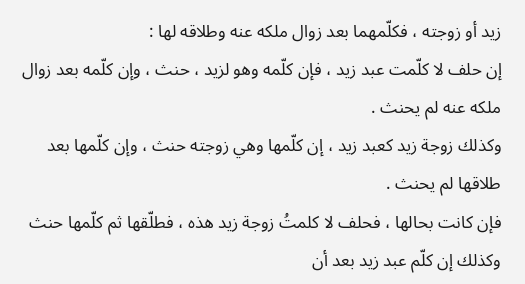زيد أو زوجته ، فكلّمهما بعد زوال ملكه عنه وطلاقه لها :
إن حلف لا كلّمت عبد زيد ، فإن كلّمه وهو لزيد ، حنث ، وإن كلّمه بعد زوال ملكه عنه لم يحنث .
وكذلك زوجة زيد كعبد زيد ، إن كلّمها وهي زوجته حنث ، وإن كلّمها بعد طلاقها لم يحنث .
فإن كانت بحالها ، فحلف لا كلمتُ زوجة زيد هذه ، فطلّقها ثم كلّمها حنث وكذلك إن كلّم عبد زيد بعد أن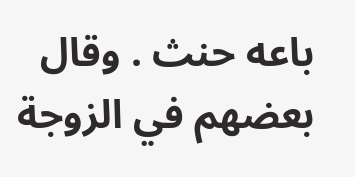باعه حنث . وقال بعضهم في الزوجة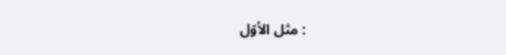: مثل الأوّل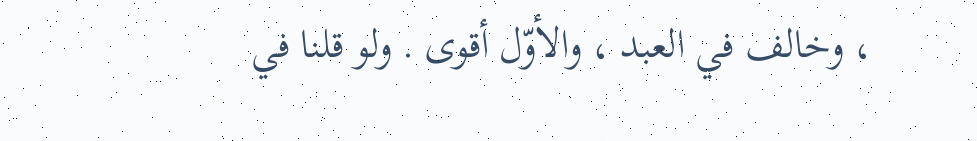، وخالف في العبد ، والأوّل أقوى . ولو قلنا في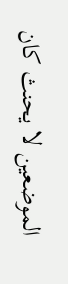الموضعين لا يحنث كان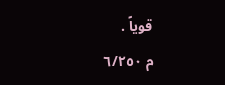قوياً .
م ٦/٢٥٠